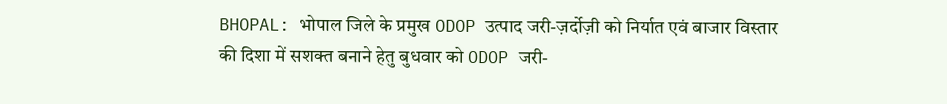BHOPAL: भोपाल जिले के प्रमुख ODOP उत्पाद जरी-ज़र्दोज़ी को निर्यात एवं बाजार विस्तार की दिशा में सशक्त बनाने हेतु बुधवार को ODOP जरी-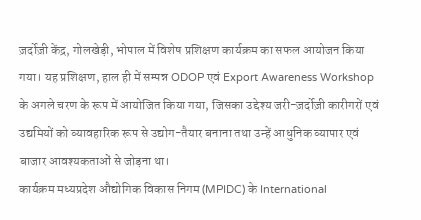ज़र्दोज़ी केंद्र, गोलखेड़ी, भोपाल में विशेष प्रशिक्षण कार्यक्रम का सफल आयोजन किया गया। यह प्रशिक्षण, हाल ही में सम्पन्न ODOP एवं Export Awareness Workshop के अगले चरण के रूप में आयोजित किया गया, जिसका उद्देश्य जरी-ज़र्दोज़ी कारीगरों एवं उद्यमियों को व्यावहारिक रूप से उद्योग-तैयार बनाना तथा उन्हें आधुनिक व्यापार एवं बाजार आवश्यकताओं से जोड़ना था।
कार्यक्रम मध्यप्रदेश औद्योगिक विकास निगम (MPIDC) के International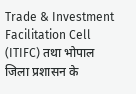Trade & Investment Facilitation Cell (ITIFC) तथा भोपाल जिला प्रशासन के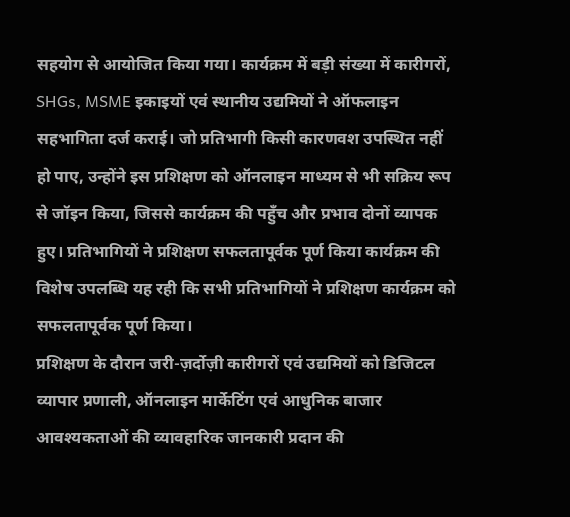सहयोग से आयोजित किया गया। कार्यक्रम में बड़ी संख्या में कारीगरों, SHGs, MSME इकाइयों एवं स्थानीय उद्यमियों ने ऑफलाइन सहभागिता दर्ज कराई। जो प्रतिभागी किसी कारणवश उपस्थित नहीं हो पाए, उन्होंने इस प्रशिक्षण को ऑनलाइन माध्यम से भी सक्रिय रूप से जॉइन किया, जिससे कार्यक्रम की पहुँच और प्रभाव दोनों व्यापक हुए। प्रतिभागियों ने प्रशिक्षण सफलतापूर्वक पूर्ण किया कार्यक्रम की विशेष उपलब्धि यह रही कि सभी प्रतिभागियों ने प्रशिक्षण कार्यक्रम को सफलतापूर्वक पूर्ण किया।
प्रशिक्षण के दौरान जरी-ज़र्दोज़ी कारीगरों एवं उद्यमियों को डिजिटल व्यापार प्रणाली, ऑनलाइन मार्केटिंग एवं आधुनिक बाजार आवश्यकताओं की व्यावहारिक जानकारी प्रदान की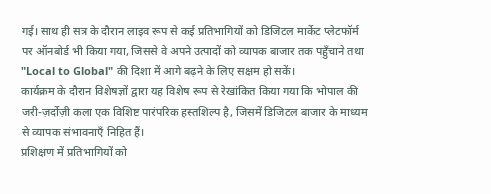गई। साथ ही सत्र के दौरान लाइव रूप से कई प्रतिभागियों को डिजिटल मार्केट प्लेटफॉर्म पर ऑनबोर्ड भी किया गया, जिससे वे अपने उत्पादों को व्यापक बाजार तक पहुँचाने तथा "Local to Global" की दिशा में आगे बढ़ने के लिए सक्षम हो सकें।
कार्यक्रम के दौरान विशेषज्ञों द्वारा यह विशेष रूप से रेखांकित किया गया कि भोपाल की जरी-ज़र्दोज़ी कला एक विशिष्ट पारंपरिक हस्तशिल्प है, जिसमें डिजिटल बाजार के माध्यम से व्यापक संभावनाएँ निहित हैं।
प्रशिक्षण में प्रतिभागियों को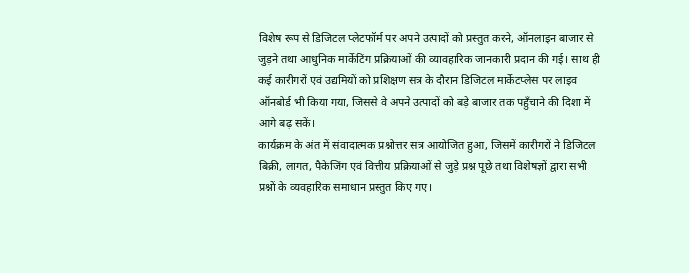विशेष रूप से डिजिटल प्लेटफॉर्म पर अपने उत्पादों को प्रस्तुत करने, ऑनलाइन बाजार से जुड़ने तथा आधुनिक मार्केटिंग प्रक्रियाओं की व्यावहारिक जानकारी प्रदान की गई। साथ ही कई कारीगरों एवं उद्यमियों को प्रशिक्षण सत्र के दौरान डिजिटल मार्केटप्लेस पर लाइव ऑनबोर्ड भी किया गया, जिससे वे अपने उत्पादों को बड़े बाजार तक पहुँचाने की दिशा में आगे बढ़ सकें।
कार्यक्रम के अंत में संवादात्मक प्रश्नोत्तर सत्र आयोजित हुआ, जिसमें कारीगरों ने डिजिटल बिक्री, लागत, पैकेजिंग एवं वित्तीय प्रक्रियाओं से जुड़े प्रश्न पूछे तथा विशेषज्ञों द्वारा सभी प्रश्नों के व्यवहारिक समाधान प्रस्तुत किए गए।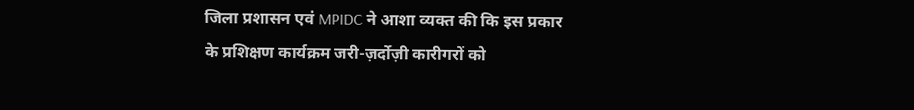जिला प्रशासन एवं MPIDC ने आशा व्यक्त की कि इस प्रकार के प्रशिक्षण कार्यक्रम जरी-ज़र्दोज़ी कारीगरों को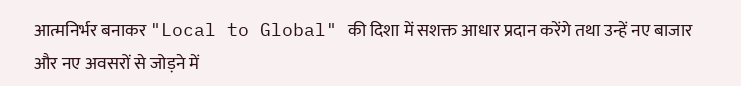आत्मनिर्भर बनाकर "Local to Global" की दिशा में सशक्त आधार प्रदान करेंगे तथा उन्हें नए बाजार और नए अवसरों से जोड़ने में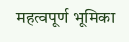महत्वपूर्ण भूमिका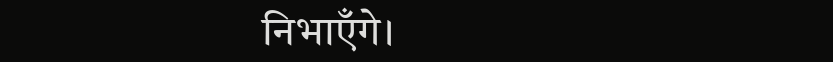निभाएँगे।